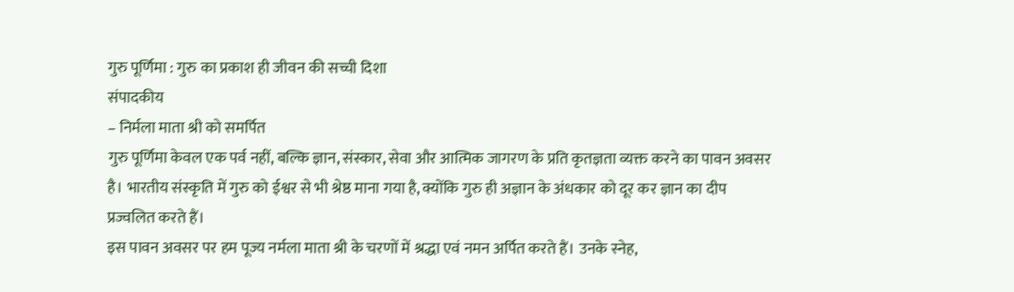गुरु पूर्णिमा : गुरु का प्रकाश ही जीवन की सच्ची दिशा
संपादकीय
– निर्मला माता श्री को समर्पित
गुरु पूर्णिमा केवल एक पर्व नहीं, बल्कि ज्ञान, संस्कार, सेवा और आत्मिक जागरण के प्रति कृतज्ञता व्यक्त करने का पावन अवसर है। भारतीय संस्कृति में गुरु को ईश्वर से भी श्रेष्ठ माना गया है, क्योंकि गुरु ही अज्ञान के अंधकार को दूर कर ज्ञान का दीप प्रज्वलित करते हैं।
इस पावन अवसर पर हम पूज्य नर्मला माता श्री के चरणों में श्रद्धा एवं नमन अर्पित करते हैं। उनके स्नेह,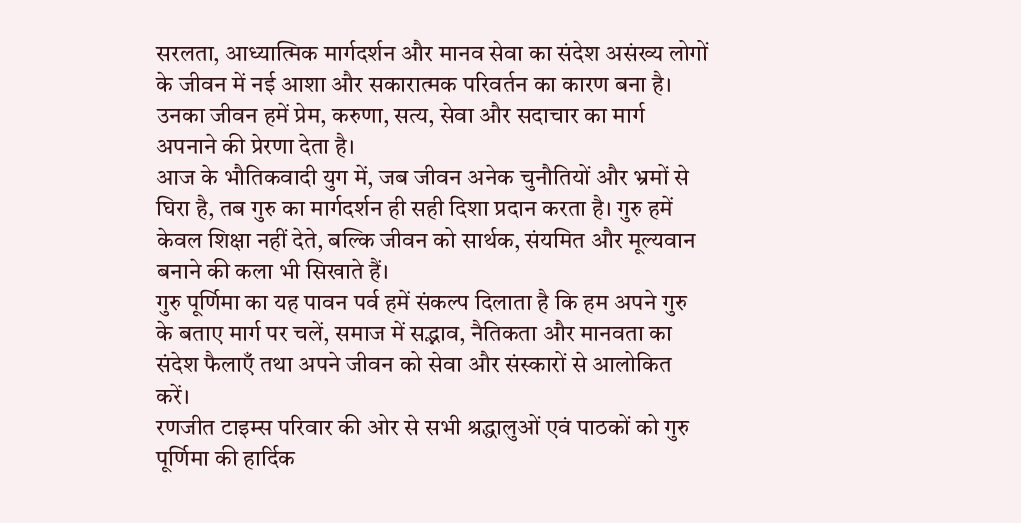सरलता, आध्यात्मिक मार्गदर्शन और मानव सेवा का संदेश असंख्य लोगों के जीवन में नई आशा और सकारात्मक परिवर्तन का कारण बना है। उनका जीवन हमें प्रेम, करुणा, सत्य, सेवा और सदाचार का मार्ग अपनाने की प्रेरणा देता है।
आज के भौतिकवादी युग में, जब जीवन अनेक चुनौतियों और भ्रमों से घिरा है, तब गुरु का मार्गदर्शन ही सही दिशा प्रदान करता है। गुरु हमें केवल शिक्षा नहीं देते, बल्कि जीवन को सार्थक, संयमित और मूल्यवान बनाने की कला भी सिखाते हैं।
गुरु पूर्णिमा का यह पावन पर्व हमें संकल्प दिलाता है कि हम अपने गुरु के बताए मार्ग पर चलें, समाज में सद्भाव, नैतिकता और मानवता का संदेश फैलाएँ तथा अपने जीवन को सेवा और संस्कारों से आलोकित करें।
रणजीत टाइम्स परिवार की ओर से सभी श्रद्धालुओं एवं पाठकों को गुरु पूर्णिमा की हार्दिक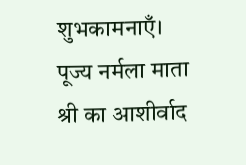शुभकामनाएँ।
पूज्य नर्मला माता श्री का आशीर्वाद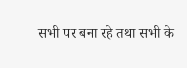सभी पर बना रहे तथा सभी के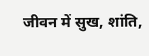जीवन में सुख, शांति,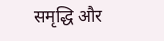समृद्धि और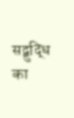सद्बुद्धि का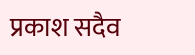प्रकाश सदैव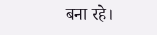बना रहे।